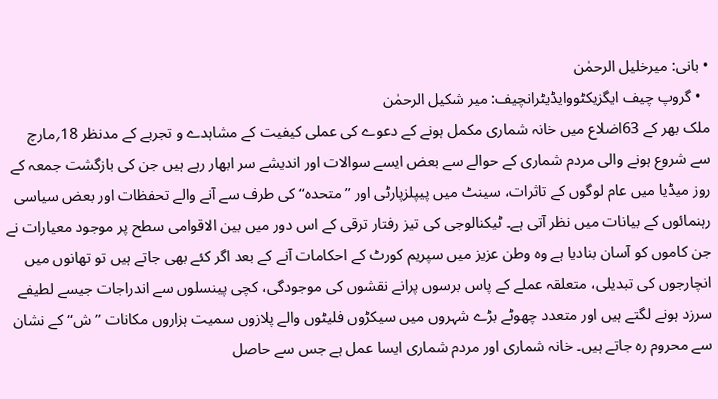• بانی: میرخلیل الرحمٰن
  • گروپ چیف ایگزیکٹووایڈیٹرانچیف: میر شکیل الرحمٰن
ملک بھر کے 63اضلاع میں خانہ شماری مکمل ہونے کے دعوے کی عملی کیفیت کے مشاہدے و تجربے کے مدنظر 18؍مارچ سے شروع ہونے والی مردم شماری کے حوالے سے بعض ایسے سوالات اور اندیشے سر ابھار رہے ہیں جن کی بازگشت جمعہ کے روز میڈیا میں عام لوگوں کے تاثرات، سینٹ میں پیپلزپارٹی اور ’’متحدہ‘‘ کی طرف سے آنے والے تحفظات اور بعض سیاسی رہنمائوں کے بیانات میں نظر آتی ہے۔ ٹیکنالوجی کی تیز رفتار ترقی کے اس دور میں بین الاقوامی سطح پر موجود معیارات نے جن کاموں کو آسان بنادیا ہے وہ وطن عزیز میں سپریم کورٹ کے احکامات آنے کے بعد اگر کئے بھی جاتے ہیں تو تھانوں میں انچارجوں کی تبدیلی، متعلقہ عملے کے پاس برسوں پرانے نقشوں کی موجودگی، کچی پینسلوں سے اندراجات جیسے لطیفے سرزد ہونے لگتے ہیں اور متعدد چھوٹے بڑے شہروں میں سیکڑوں فلیٹوں والے پلازوں سمیت ہزاروں مکانات ’’ش‘‘ کے نشان سے محروم رہ جاتے ہیں۔ خانہ شماری اور مردم شماری ایسا عمل ہے جس سے حاصل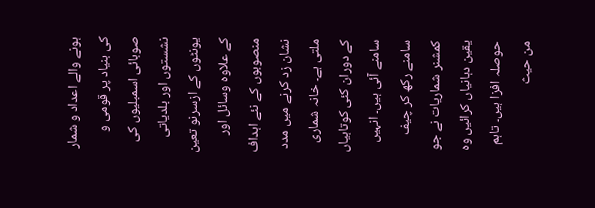ہونے والے اعداد و شمار کی بنیاد پر قومی و صوبائی اسمبلیوں کی نشستوں اور بلدیاتی یونٹوں کے ازسرنو تعین کے علاوہ وسائل اور منصوبوں کے نئے اہداف نشان زد کرنے میں مدد ملتی ہے۔ خانہ شماری کے دوران کئی کوتاہیاں سامنے آئی ہیں۔ انہیں سامنے رکھ کر چیف کمشنر شماریات نے جو یقین دہانیاں کرائیں وہ حوصلہ افزا ہیں۔ تاہم من حیث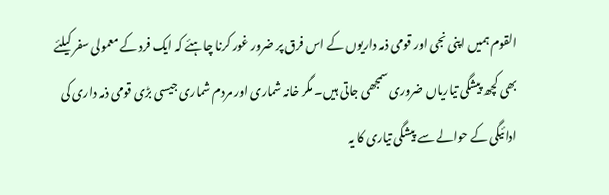القوم ہمیں اپنی نجی اور قومی ذمہ داریوں کے اس فرق پر ضرور غور کرنا چاہئے کہ ایک فرد کے معمولی سفر کیلئے بھی کچھ پیشگی تیاریاں ضروری سمجھی جاتی ہیں۔ مگر خانہ شماری اور مردم شماری جیسی بڑی قومی ذمہ داری کی ادائیگی کے حوالے سے پیشگی تیاری کا یہ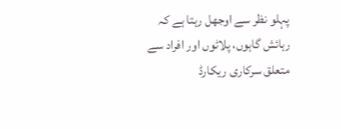پہلو نظر سے اوجھل رہتا ہے کہ رہائش گاہوں، پلاٹوں اور افراد سے متعلق سرکاری ریکارڈ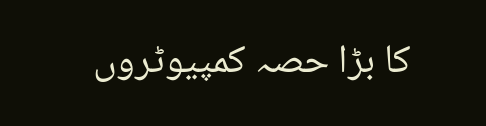کا بڑا حصہ کمپیوٹروں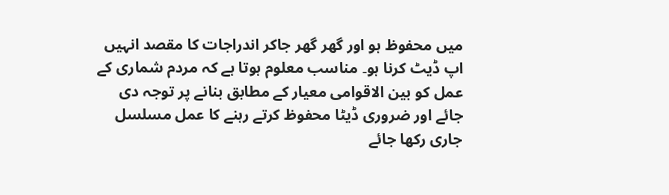میں محفوظ ہو اور گھر گھر جاکر اندراجات کا مقصد انہیں اپ ڈیٹ کرنا ہو۔ مناسب معلوم ہوتا ہے کہ مردم شماری کے عمل کو بین الاقوامی معیار کے مطابق بنانے پر توجہ دی جائے اور ضروری ڈیٹا محفوظ کرتے رہنے کا عمل مسلسل جاری رکھا جائے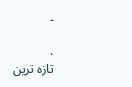۔

.
تازہ ترین